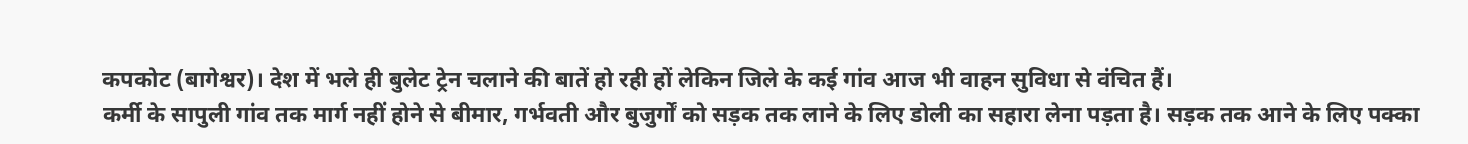कपकोट (बागेश्वर)। देश में भले ही बुलेट ट्रेन चलाने की बातें हो रही हों लेकिन जिले के कई गांव आज भी वाहन सुविधा से वंचित हैं।
कर्मी के सापुली गांव तक मार्ग नहीं होने से बीमार, गर्भवती और बुजुर्गों को सड़क तक लाने के लिए डोली का सहारा लेना पड़ता है। सड़क तक आने के लिए पक्का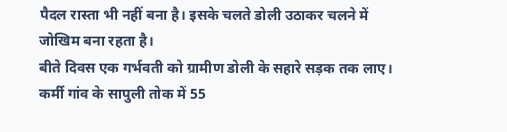पैदल रास्ता भी नहीं बना है। इसके चलते डोली उठाकर चलने में जोखिम बना रहता है।
बीते दिवस एक गर्भवती को ग्रामीण डोली के सहारे सड़क तक लाए। कर्मी गांव के सापुली तोक में 55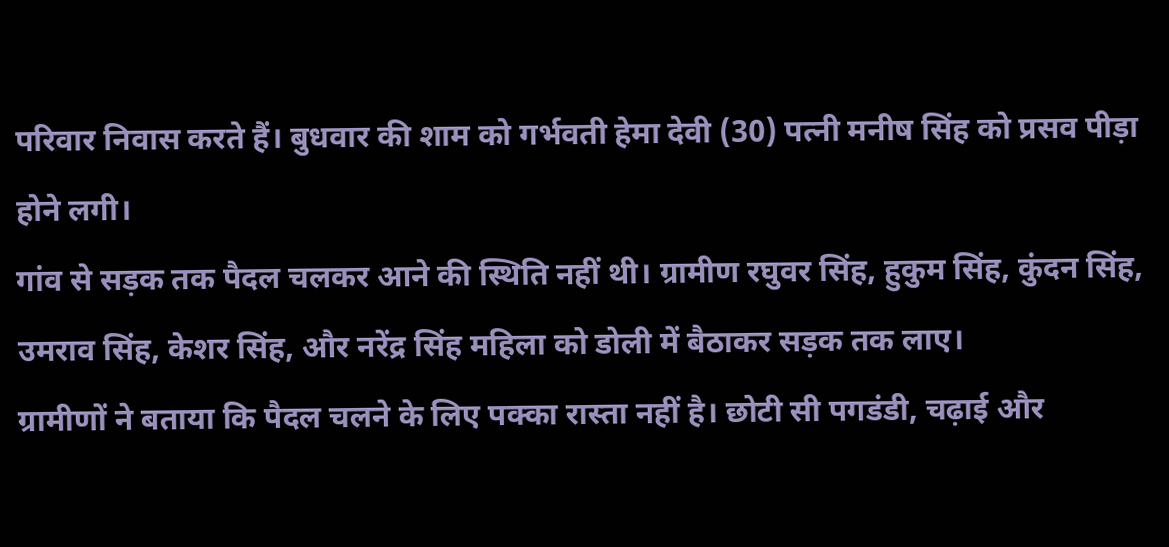परिवार निवास करते हैं। बुधवार की शाम को गर्भवती हेमा देवी (30) पत्नी मनीष सिंह को प्रसव पीड़ा होने लगी।
गांव से सड़क तक पैदल चलकर आने की स्थिति नहीं थी। ग्रामीण रघुवर सिंह, हुकुम सिंह, कुंदन सिंह, उमराव सिंह, केशर सिंह, और नरेंद्र सिंह महिला को डोली में बैठाकर सड़क तक लाए।
ग्रामीणों ने बताया कि पैदल चलने के लिए पक्का रास्ता नहीं है। छोटी सी पगडंडी, चढ़ाई और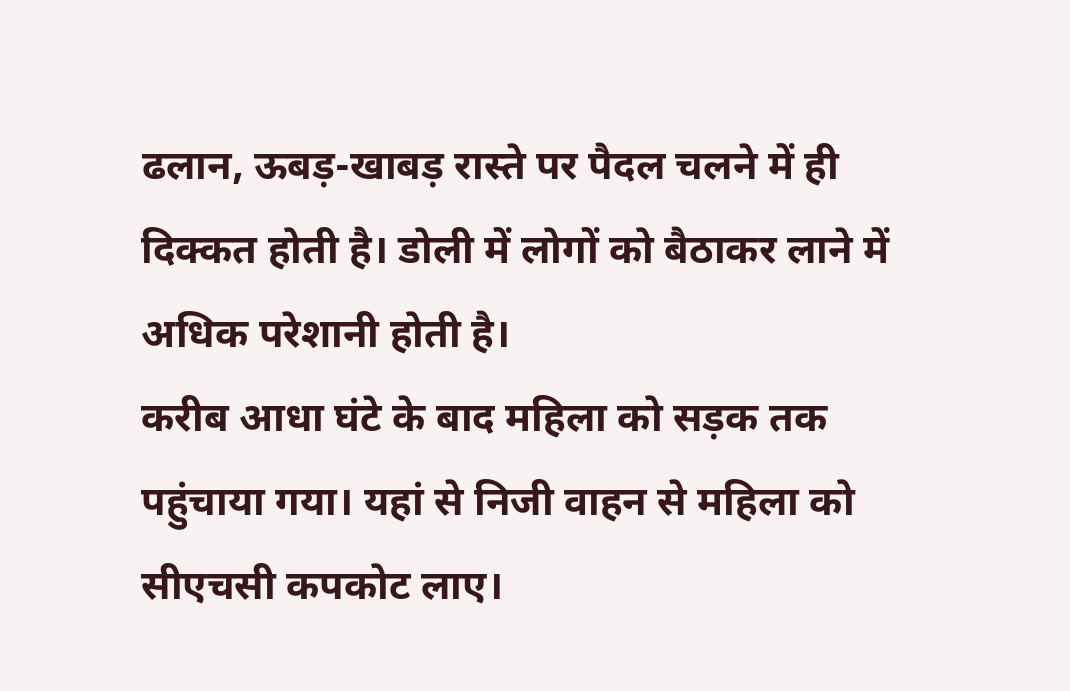ढलान, ऊबड़-खाबड़ रास्ते पर पैदल चलने में ही दिक्कत होती है। डोली में लोगों को बैठाकर लाने में अधिक परेशानी होती है।
करीब आधा घंटे के बाद महिला को सड़क तक पहुंचाया गया। यहां से निजी वाहन से महिला को सीएचसी कपकोट लाए।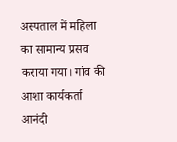अस्पताल में महिला का सामान्य प्रसव कराया गया। गांव की आशा कार्यकर्ता आनंदी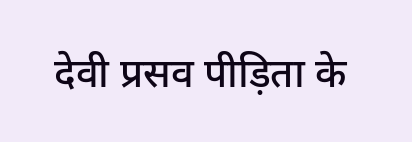देवी प्रसव पीड़िता के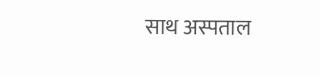साथ अस्पताल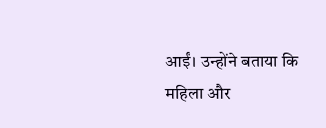आईं। उन्होंने बताया कि महिला और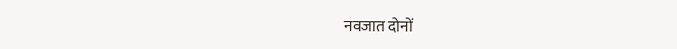नवजात दोनों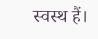स्वस्थ हैं।